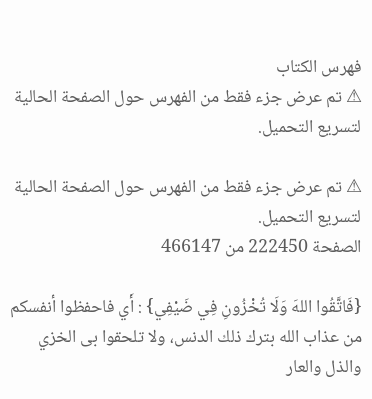فهرس الكتاب
⚠ تم عرض جزء فقط من الفهرس حول الصفحة الحالية لتسريع التحميل.

⚠ تم عرض جزء فقط من الفهرس حول الصفحة الحالية لتسريع التحميل.
الصفحة 222450 من 466147

{فَاتَّقُوا اللهَ وَلَا تُخْزُونِ فِي ضَيْفِي} : أَي فاحفظوا أنفسكم من عذاب الله بترك ذلك الدنس، ولا تلحقوا بى الخزي والذل والعار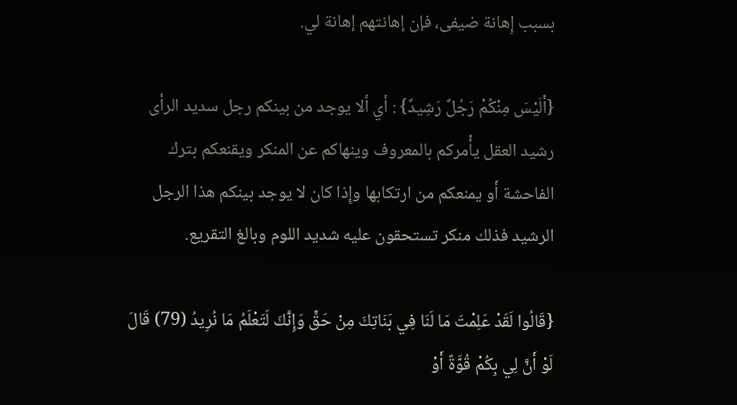بسبب إِهانة ضيفى، فإن إهانتهم إهانة لي.

{أَلَيْسَ مِنْكُمْ رَجُلٌ رَشِيدٌ} : أي ألا يوجد من بينكم رجل سديد الرأى رشيد العقل يأْمركم بالمعروف وينهاكم عن المنكر ويقنعكم بترك الفاحشة أَو يمنعكم من ارتكابها وإِذا كان لا يوجد بينكم هذا الرجل الرشيد فذلك منكر تستحقون عليه شديد اللوم وبالغ التقريع.

{قَالُوا لَقَدْ عَلِمْتَ مَا لَنَا فِي بَنَاتِكَ مِنْ حَقٍّ وَإِنَّكَ لَتَعْلَمُ مَا نُرِيدُ (79) قَالَ لَوْ أَنَّ لِي بِكُمْ قُوَّةً أَوْ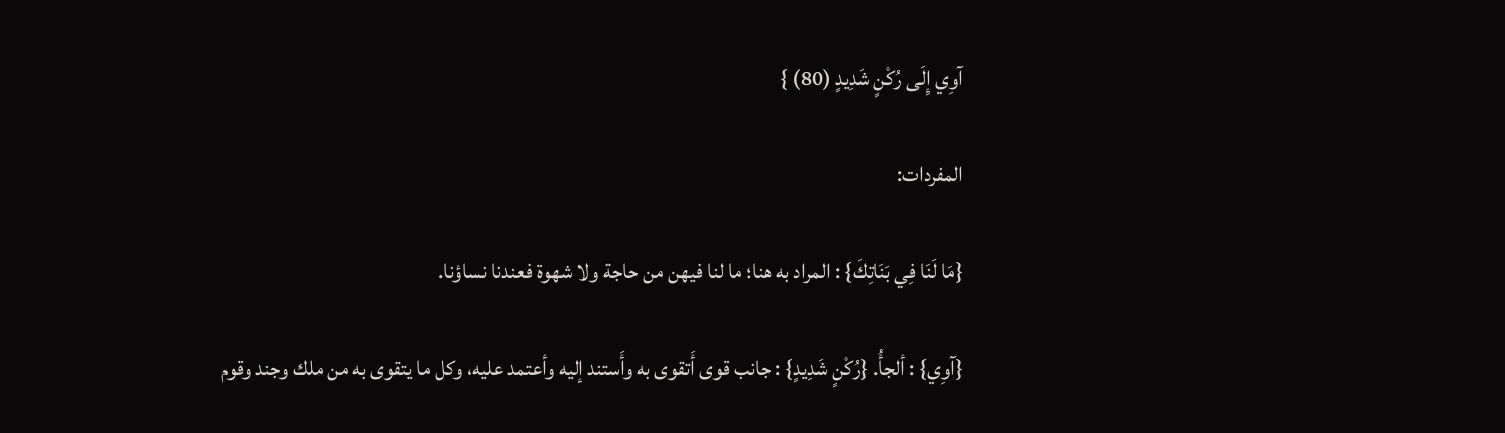آوِي إِلَى رُكْنٍ شَدِيدٍ (80) }

المفردات:

{مَا لَنَا فِي بَنَاتِكَ} : المراد به هنا؛ ما لنا فيهن من حاجة ولا شهوة فعندنا نساؤنا.

{آوِي} : ألجأُ. {رُكْنٍ شَدِيدٍ} : جانب قوى أَتقوى به وأَستند إليه وأعتمد عليه، وكل ما يتقوى به من ملك وجند وقوم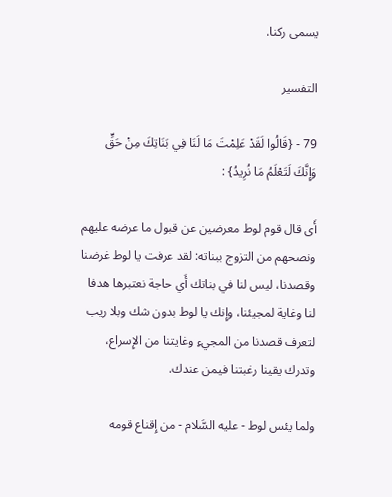يسمى ركنا.

التفسير

79 - {قَالُوا لَقَدْ عَلِمْتَ مَا لَنَا فِي بَنَاتِكَ مِنْ حَقٍّ وَإِنَّكَ لَتَعْلَمُ مَا نُرِيدُ} :

أَى قال قوم لوط معرضين عن قبول ما عرضه عليهم ونصحهم من التزوج ببناته: لقد عرفت يا لوط غرضنا وقصدنا، ليس لنا في بناتك أَي حاجة نعتبرها هدفا لنا وغاية لمجيئنا، وإِنك يا لوط بدون شك وبلا ريب لتعرف قصدنا من المجيءِ وغايتنا من الإِسراع، وتدرك يقينا رغبتنا فيمن عندك.

ولما يئس لوط - عليه السَّلام - من إِقناع قومه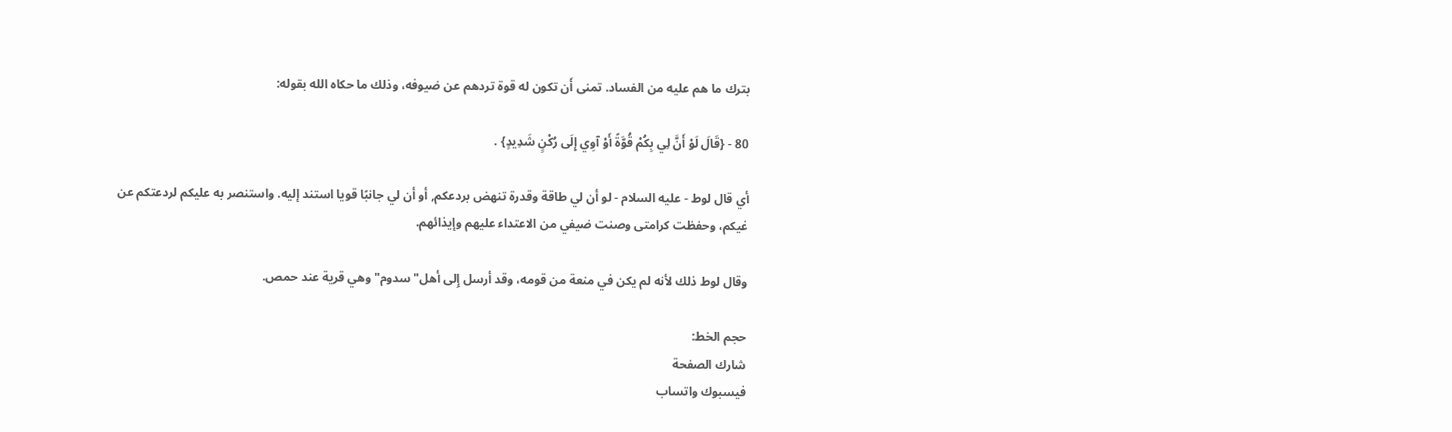بترك ما هم عليه من الفساد. تمنى أَن تكون له قوة تردهم عن ضيوفه، وذلك ما حكاه الله بقوله:

80 - {قَالَ لَوْ أَنَّ لِي بِكُمْ قُوَّةً أَوْ آوِي إِلَى رُكْنٍ شَدِيدٍ} .

أي قال لوط - عليه السلام - لو أن لي طاقة وقدرة تنهض بردعكم, أو أن لي جانبًا قويا استند إليه. واستنصر به عليكم لردعتكم عن غيكم، وحفظت كرامتى وصنت ضيفي من الاعتداء عليهم وإيذائهم.

وقال لوط ذلك لأنه لم يكن في منعة من قومه، وقد أرسل إِلى أهل"سدوم"وهي قرية عند حمص.

حجم الخط:
شارك الصفحة
فيسبوك واتساب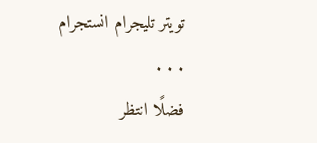تويتر تليجرام انستجرام
. . .
فضلًا انتظر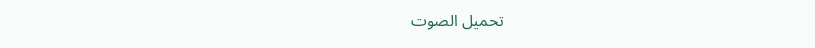تحميل الصوت